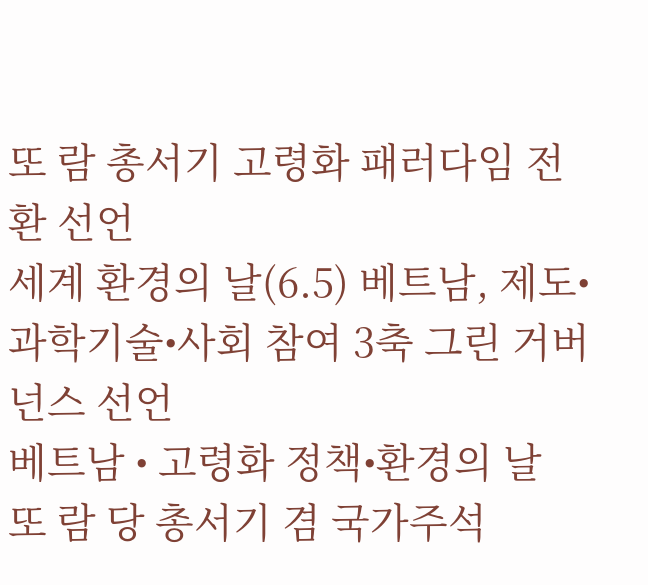또 람 총서기 고령화 패러다임 전환 선언
세계 환경의 날(6.5) 베트남, 제도•과학기술•사회 참여 3축 그린 거버넌스 선언
베트남 • 고령화 정책•환경의 날
또 람 당 총서기 겸 국가주석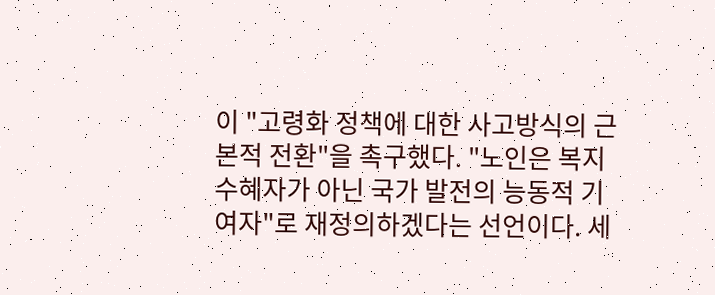이 "고령화 정책에 대한 사고방식의 근본적 전환"을 촉구했다. "노인은 복지 수혜자가 아닌 국가 발전의 능동적 기여자"로 재정의하겠다는 선언이다. 세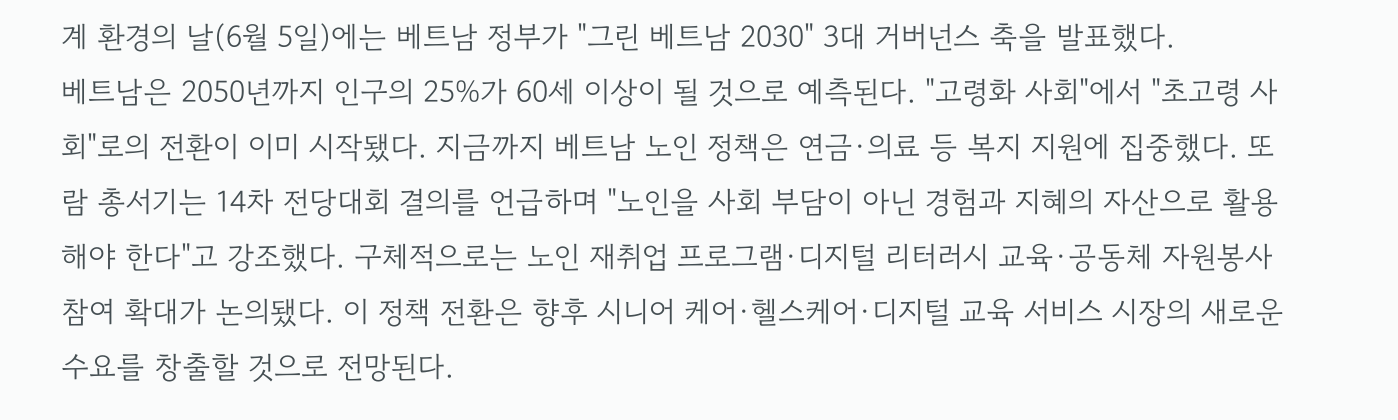계 환경의 날(6월 5일)에는 베트남 정부가 "그린 베트남 2030" 3대 거버넌스 축을 발표했다.
베트남은 2050년까지 인구의 25%가 60세 이상이 될 것으로 예측된다. "고령화 사회"에서 "초고령 사회"로의 전환이 이미 시작됐다. 지금까지 베트남 노인 정책은 연금·의료 등 복지 지원에 집중했다. 또 람 총서기는 14차 전당대회 결의를 언급하며 "노인을 사회 부담이 아닌 경험과 지혜의 자산으로 활용해야 한다"고 강조했다. 구체적으로는 노인 재취업 프로그램·디지털 리터러시 교육·공동체 자원봉사 참여 확대가 논의됐다. 이 정책 전환은 향후 시니어 케어·헬스케어·디지털 교육 서비스 시장의 새로운 수요를 창출할 것으로 전망된다.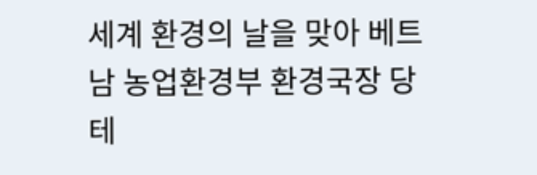세계 환경의 날을 맞아 베트남 농업환경부 환경국장 당 테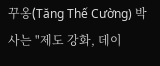꾸옹(Tăng Thế Cường) 박사는 "제도 강화, 데이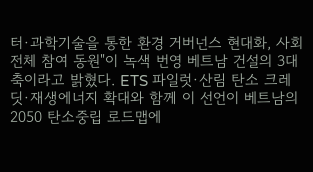터·과학기술을 통한 환경 거버넌스 현대화, 사회 전체 참여 동원"이 녹색 번영 베트남 건설의 3대 축이라고 밝혔다. ETS 파일럿·산림 탄소 크레딧·재생에너지 확대와 함께 이 선언이 베트남의 2050 탄소중립 로드맵에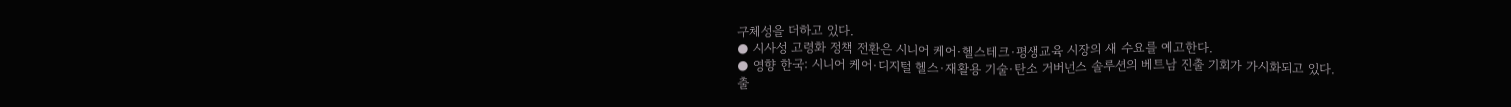구체성을 더하고 있다.
● 시사성 고령화 정책 전환은 시니어 케어·헬스테크·평생교육 시장의 새 수요를 예고한다.
● 영향 한국: 시니어 케어·디지털 헬스·재활용 기술·탄소 거버넌스 솔루션의 베트남 진출 기회가 가시화되고 있다.
출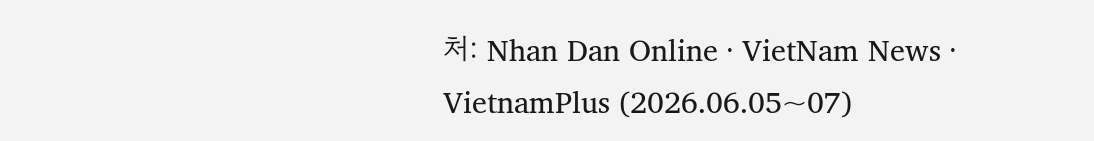처: Nhan Dan Online · VietNam News · VietnamPlus (2026.06.05~07)